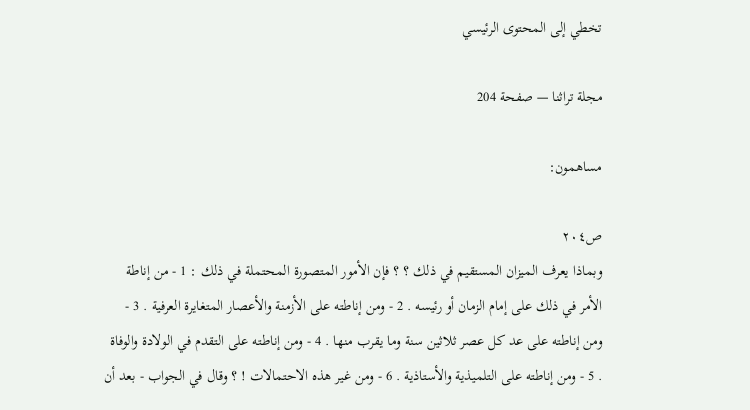تخطي إلى المحتوى الرئيسي

مجلة تراثنا — صفحة 204

مساهمون:

ص٢٠٤
وبماذا يعرف الميزان المستقيم في ذلك ؟ ؟ فإن الأمور المتصورة المحتملة في ذلك : 1 - من إناطة الأمر في ذلك على إمام الزمان أو رئيسه . 2 - ومن إناطته على الأزمنة والأعصار المتغايرة العرفية . 3 - ومن إناطته على عد كل عصر ثلاثين سنة وما يقرب منها . 4 - ومن إناطته على التقدم في الولادة والوفاة . 5 - ومن إناطته على التلميذية والأستاذية . 6 - ومن غير هذه الاحتمالات ! ؟ وقال في الجواب - بعد أن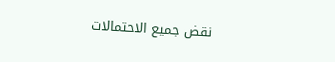نقض جميع الاحتمالات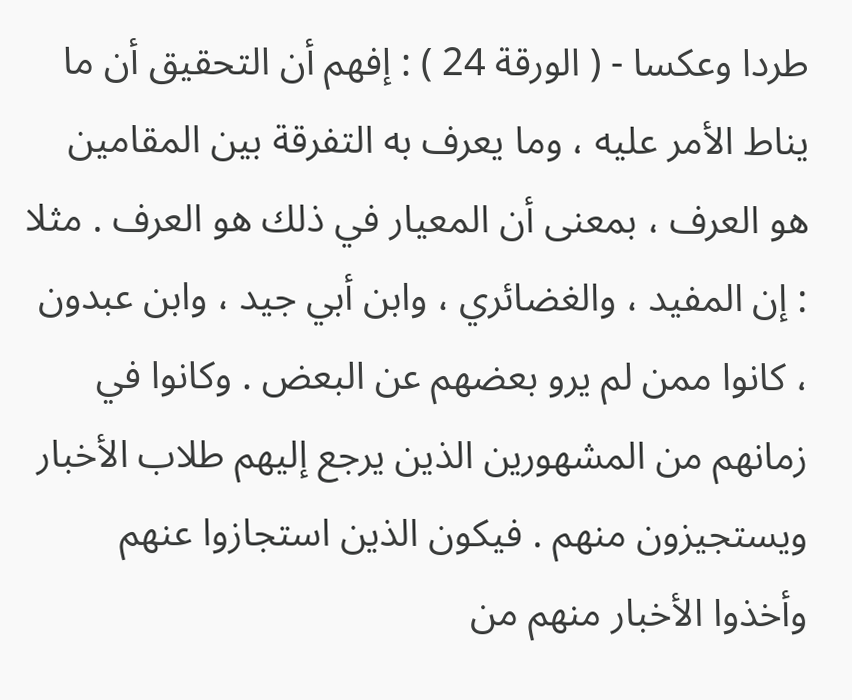طردا وعكسا - ( الورقة 24 ) : إفهم أن التحقيق أن ما يناط الأمر عليه ، وما يعرف به التفرقة بين المقامين هو العرف ، بمعنى أن المعيار في ذلك هو العرف . مثلا : إن المفيد ، والغضائري ، وابن أبي جيد ، وابن عبدون ، كانوا ممن لم يرو بعضهم عن البعض . وكانوا في زمانهم من المشهورين الذين يرجع إليهم طلاب الأخبار ويستجيزون منهم . فيكون الذين استجازوا عنهم وأخذوا الأخبار منهم من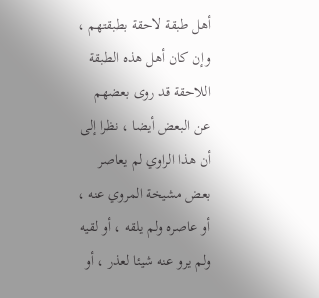أهل طبقة لاحقة بطبقتهم ، وإن كان أهل هذه الطبقة اللاحقة قد روى بعضهم عن البعض أيضا ، نظرا إلى أن هذا الراوي لم يعاصر بعض مشيخة المروي عنه ، أو عاصره ولم يلقه ، أو لقيه ولم يرو عنه شيئا لعذر ، أو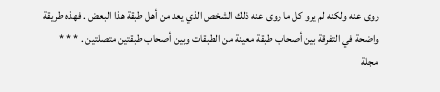روى عنه ولكنه لم يرو كل ما روى عنه ذلك الشخص الذي يعد من أهل طبقة هذا البعض . فهذه طريقة واضحة في التفرقة بين أصحاب طبقة معينة من الطبقات وبين أصحاب طبقتين متصلتين . * * *
مجلة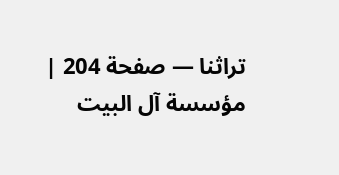تراثنا — صفحة 204 | مؤسسة آل البيت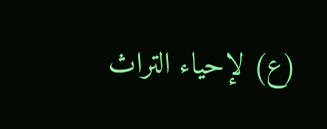(ع) لإحياء التراث